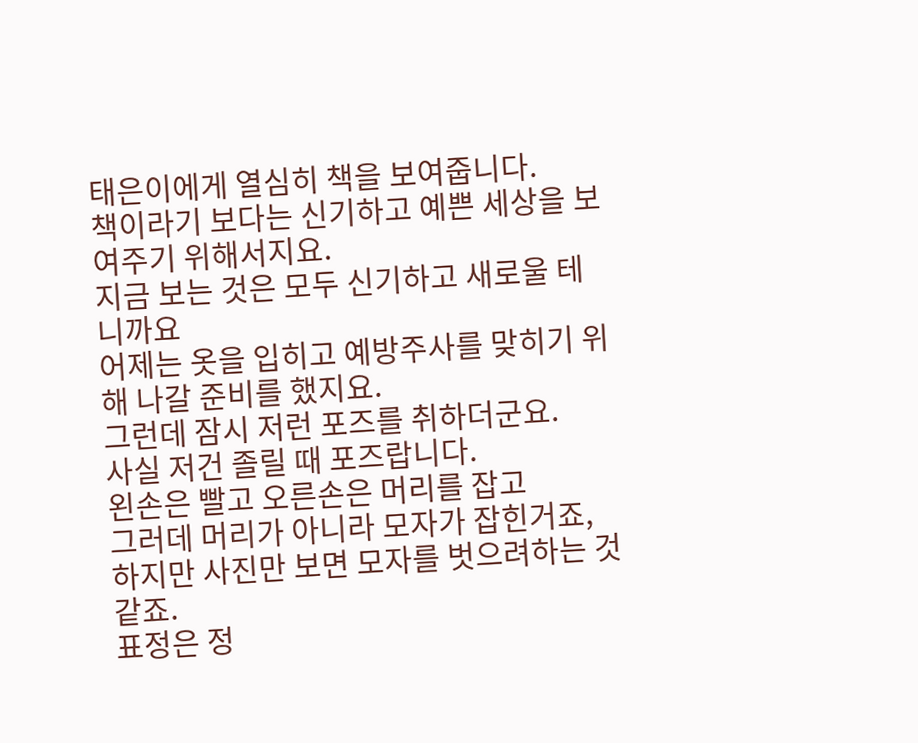태은이에게 열심히 책을 보여줍니다.
책이라기 보다는 신기하고 예쁜 세상을 보여주기 위해서지요.
지금 보는 것은 모두 신기하고 새로울 테니까요
어제는 옷을 입히고 예방주사를 맞히기 위해 나갈 준비를 했지요.
그런데 잠시 저런 포즈를 취하더군요.
사실 저건 졸릴 때 포즈랍니다.
왼손은 빨고 오른손은 머리를 잡고
그러데 머리가 아니라 모자가 잡힌거죠,
하지만 사진만 보면 모자를 벗으려하는 것같죠.
표정은 정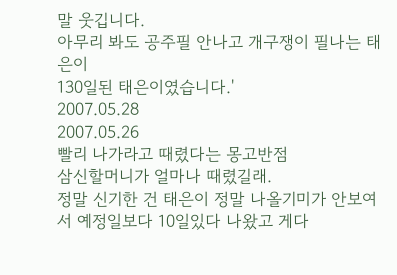말 웃깁니다.
아무리 봐도 공주필 안나고 개구쟁이 필나는 태은이
130일된 태은이였습니다.'
2007.05.28
2007.05.26
빨리 나가라고 때렸다는 몽고반점
삼신할머니가 얼마나 때렸길래.
정말 신기한 건 태은이 정말 나올기미가 안보여서 예정일보다 10일있다 나왔고 게다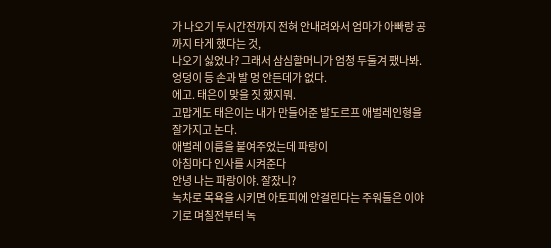가 나오기 두시간전까지 전혀 안내려와서 엄마가 아빠랑 공까지 타게 했다는 것,
나오기 싫었나? 그래서 삼심할머니가 엄청 두둘겨 팼나봐.
엉덩이 등 손과 발 멍 안든데가 없다.
에고. 태은이 맞을 짓 했지뭐.
고맙게도 태은이는 내가 만들어준 발도르프 애벌레인형을 잘가지고 논다.
애벌레 이름을 붙여주었는데 파랑이
아침마다 인사를 시켜준다
안녕 나는 파랑이야. 잘잤니?
녹차로 목욕을 시키면 아토피에 안걸린다는 주워들은 이야기로 며칠전부터 녹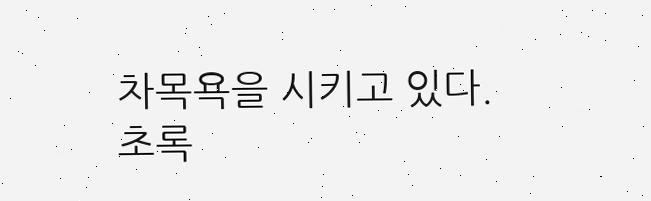차목욕을 시키고 있다.
초록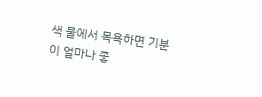색 물에서 목욕하면 기분이 얼마나 좋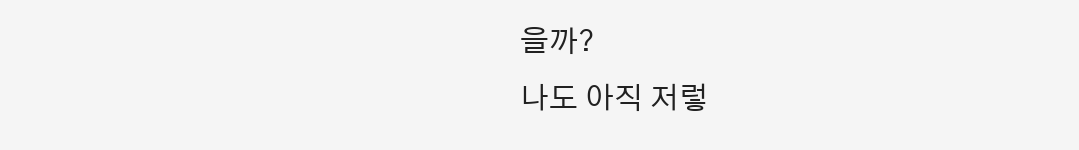을까?
나도 아직 저렇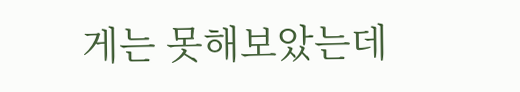게는 못해보았는데